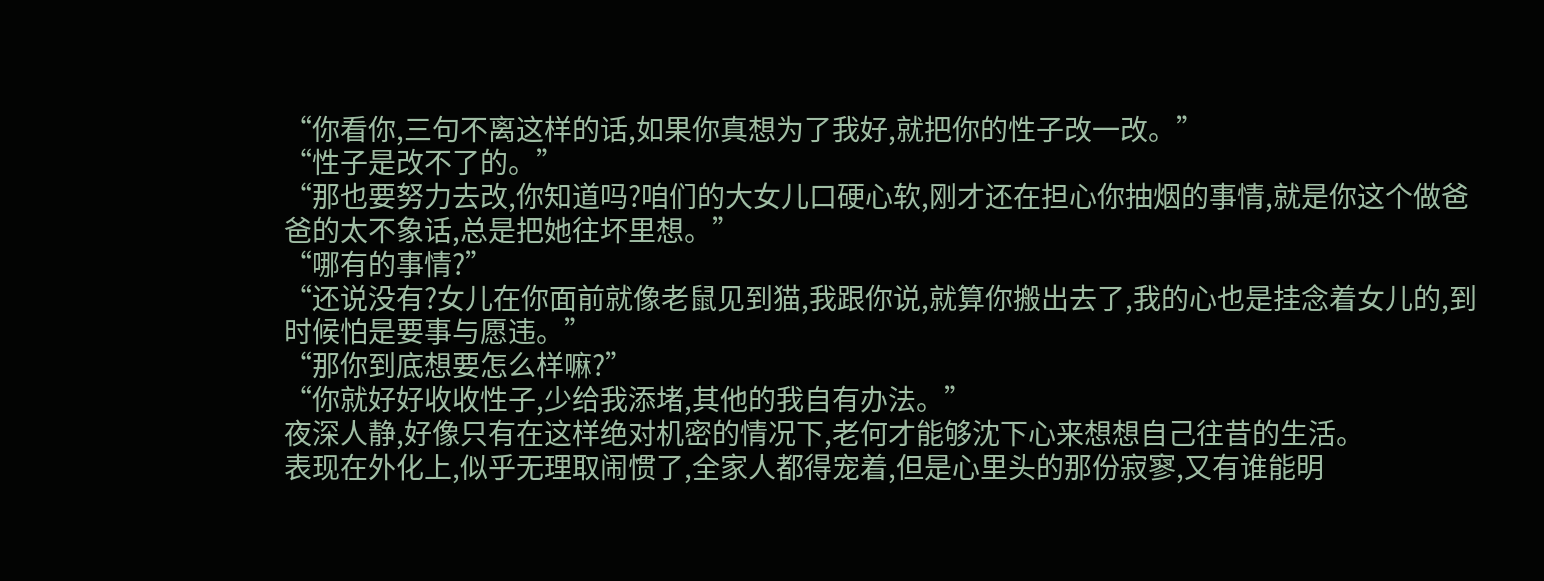“你看你,三句不离这样的话,如果你真想为了我好,就把你的性子改一改。”
“性子是改不了的。”
“那也要努力去改,你知道吗?咱们的大女儿口硬心软,刚才还在担心你抽烟的事情,就是你这个做爸爸的太不象话,总是把她往坏里想。”
“哪有的事情?”
“还说没有?女儿在你面前就像老鼠见到猫,我跟你说,就算你搬出去了,我的心也是挂念着女儿的,到时候怕是要事与愿违。”
“那你到底想要怎么样嘛?”
“你就好好收收性子,少给我添堵,其他的我自有办法。”
夜深人静,好像只有在这样绝对机密的情况下,老何才能够沈下心来想想自己往昔的生活。
表现在外化上,似乎无理取闹惯了,全家人都得宠着,但是心里头的那份寂寥,又有谁能明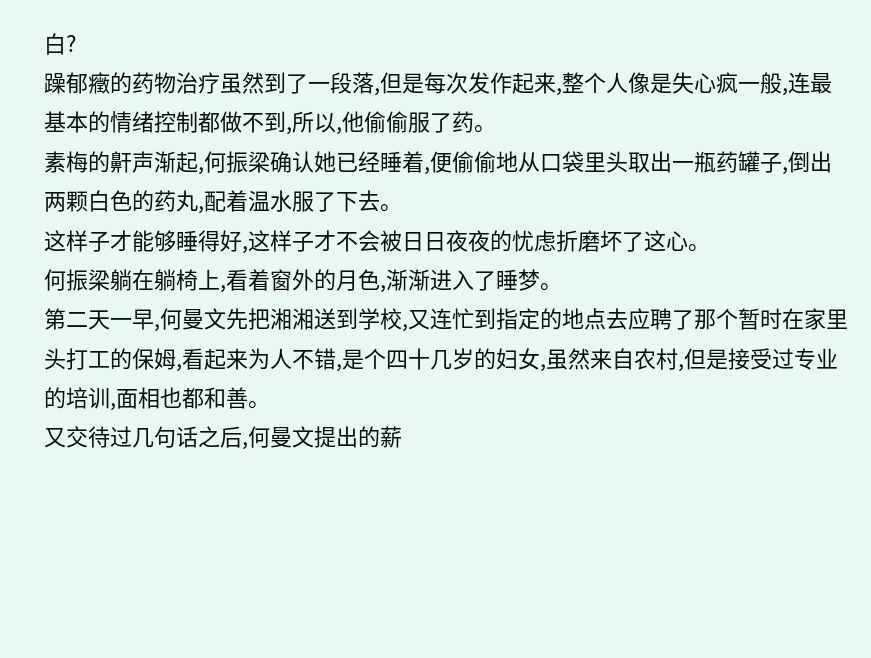白?
躁郁癥的药物治疗虽然到了一段落,但是每次发作起来,整个人像是失心疯一般,连最基本的情绪控制都做不到,所以,他偷偷服了药。
素梅的鼾声渐起,何振梁确认她已经睡着,便偷偷地从口袋里头取出一瓶药罐子,倒出两颗白色的药丸,配着温水服了下去。
这样子才能够睡得好,这样子才不会被日日夜夜的忧虑折磨坏了这心。
何振梁躺在躺椅上,看着窗外的月色,渐渐进入了睡梦。
第二天一早,何曼文先把湘湘送到学校,又连忙到指定的地点去应聘了那个暂时在家里头打工的保姆,看起来为人不错,是个四十几岁的妇女,虽然来自农村,但是接受过专业的培训,面相也都和善。
又交待过几句话之后,何曼文提出的薪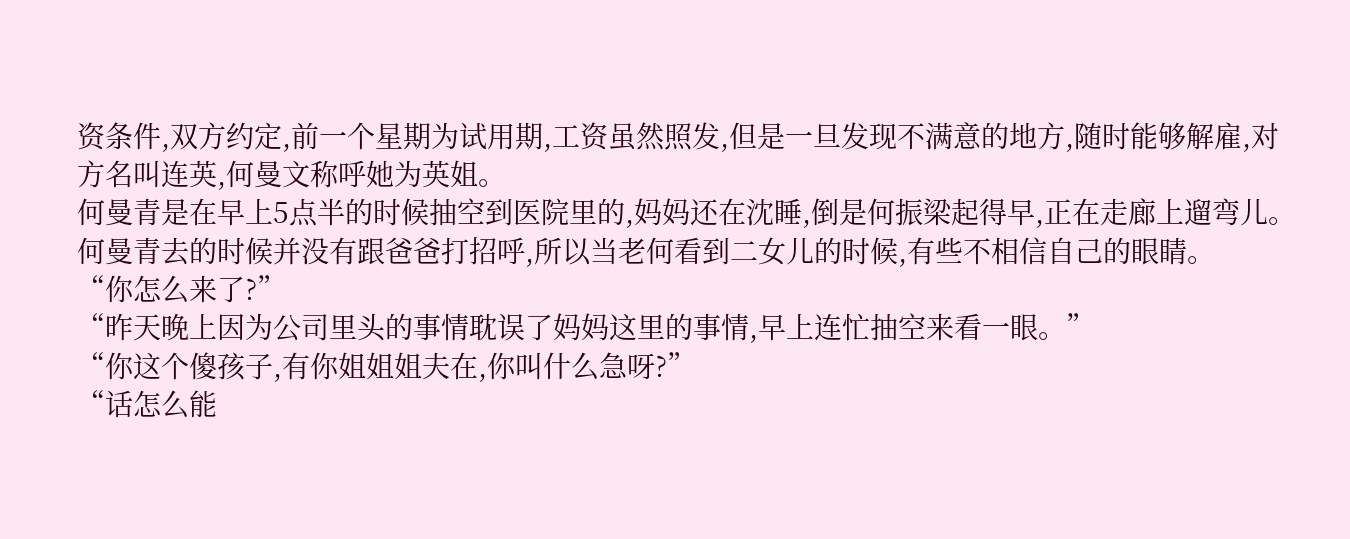资条件,双方约定,前一个星期为试用期,工资虽然照发,但是一旦发现不满意的地方,随时能够解雇,对方名叫连英,何曼文称呼她为英姐。
何曼青是在早上5点半的时候抽空到医院里的,妈妈还在沈睡,倒是何振梁起得早,正在走廊上遛弯儿。
何曼青去的时候并没有跟爸爸打招呼,所以当老何看到二女儿的时候,有些不相信自己的眼睛。
“你怎么来了?”
“昨天晚上因为公司里头的事情耽误了妈妈这里的事情,早上连忙抽空来看一眼。”
“你这个傻孩子,有你姐姐姐夫在,你叫什么急呀?”
“话怎么能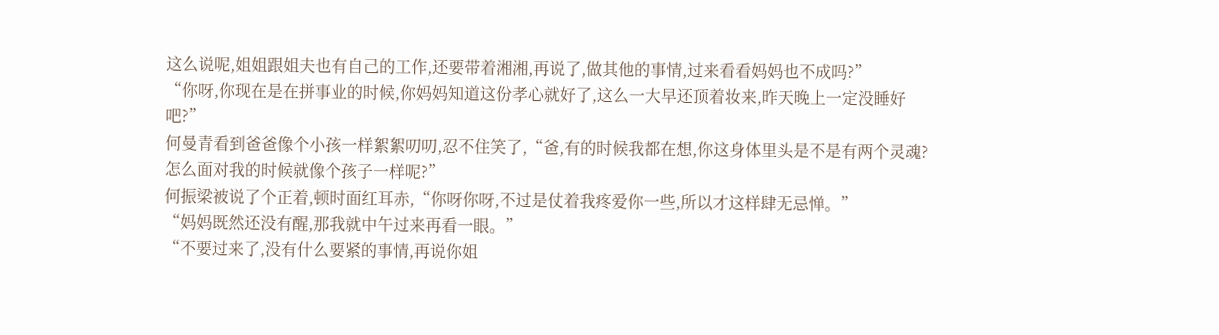这么说呢,姐姐跟姐夫也有自己的工作,还要带着湘湘,再说了,做其他的事情,过来看看妈妈也不成吗?”
“你呀,你现在是在拼事业的时候,你妈妈知道这份孝心就好了,这么一大早还顶着妆来,昨天晚上一定没睡好吧?”
何曼青看到爸爸像个小孩一样絮絮叨叨,忍不住笑了,“爸,有的时候我都在想,你这身体里头是不是有两个灵魂?怎么面对我的时候就像个孩子一样呢?”
何振梁被说了个正着,顿时面红耳赤,“你呀你呀,不过是仗着我疼爱你一些,所以才这样肆无忌惮。”
“妈妈既然还没有醒,那我就中午过来再看一眼。”
“不要过来了,没有什么要紧的事情,再说你姐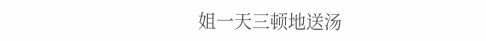姐一天三顿地送汤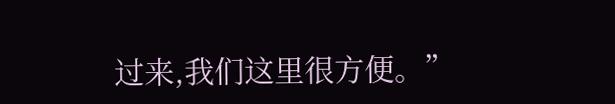过来,我们这里很方便。”